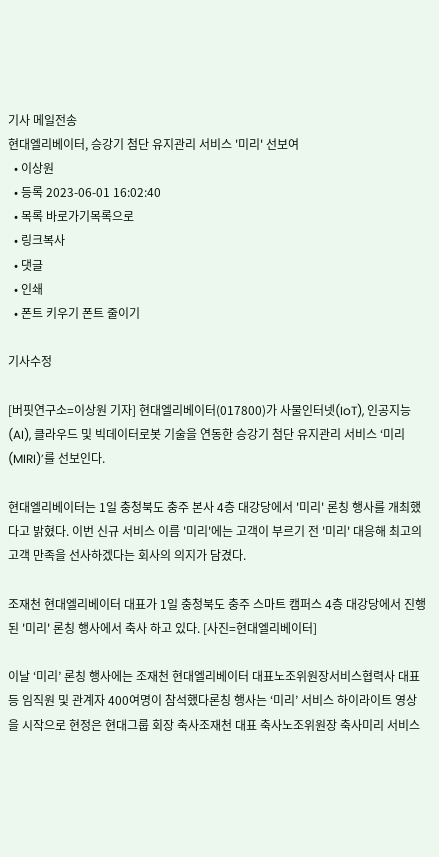기사 메일전송
현대엘리베이터, 승강기 첨단 유지관리 서비스 '미리' 선보여
  • 이상원
  • 등록 2023-06-01 16:02:40
  • 목록 바로가기목록으로
  • 링크복사
  • 댓글
  • 인쇄
  • 폰트 키우기 폰트 줄이기

기사수정

[버핏연구소=이상원 기자] 현대엘리베이터(017800)가 사물인터넷(IoT), 인공지능(AI), 클라우드 및 빅데이터로봇 기술을 연동한 승강기 첨단 유지관리 서비스 ‘미리(MIRI)’를 선보인다.

현대엘리베이터는 1일 충청북도 충주 본사 4층 대강당에서 '미리' 론칭 행사를 개최했다고 밝혔다. 이번 신규 서비스 이름 '미리'에는 고객이 부르기 전 '미리' 대응해 최고의 고객 만족을 선사하겠다는 회사의 의지가 담겼다.

조재천 현대엘리베이터 대표가 1일 충청북도 충주 스마트 캠퍼스 4층 대강당에서 진행된 '미리' 론칭 행사에서 축사 하고 있다. [사진=현대엘리베이터]

이날 ‘미리’ 론칭 행사에는 조재천 현대엘리베이터 대표노조위원장서비스협력사 대표 등 임직원 및 관계자 400여명이 참석했다론칭 행사는 ‘미리’ 서비스 하이라이트 영상을 시작으로 현정은 현대그룹 회장 축사조재천 대표 축사노조위원장 축사미리 서비스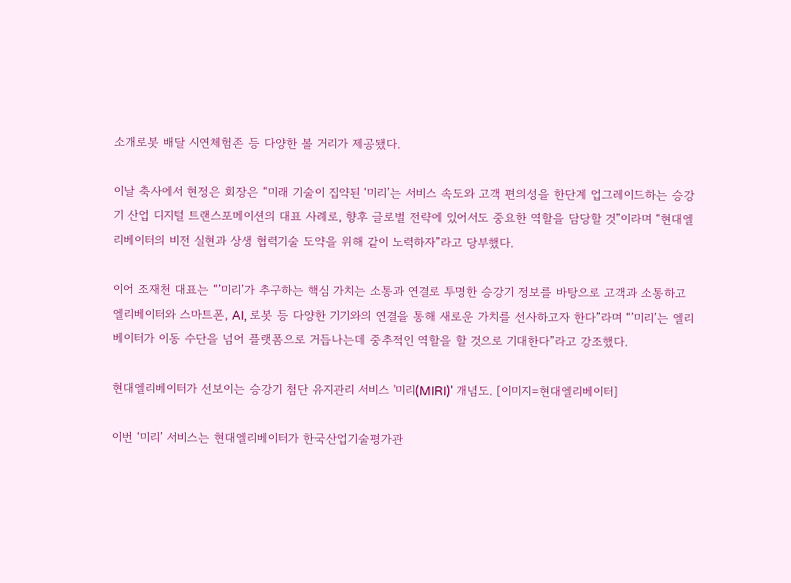소개로봇 배달 시연체험존 등 다양한 볼 거리가 제공됐다.

이날 축사에서 현정은 회장은 “미래 기술이 집약된 ‘미리’는 서비스 속도와 고객 편의성을 한단계 업그레이드하는 승강기 산업 디지털 트랜스포메이션의 대표 사례로, 향후 글로벌 전략에 있어서도 중요한 역할을 담당할 것”이라며 “현대엘리베이터의 비전 실현과 상생 협력기술 도약을 위해 같이 노력하자”라고 당부했다.

이어 조재천 대표는 “’미리’가 추구하는 핵심 가치는 소통과 연결로 투명한 승강기 정보를 바탕으로 고객과 소통하고 엘리베이터와 스마트폰, AI, 로봇 등 다양한 기기와의 연결을 통해 새로운 가치를 선사하고자 한다”라며 “’미리’는 엘리베이터가 이동 수단을 넘어 플랫폼으로 거듭나는데 중추적인 역할을 할 것으로 기대한다”라고 강조했다.

현대엘리베이터가 선보이는 승강기 첨단 유지관리 서비스 '미리(MIRI)' 개념도. [이미지=현대엘리베이터]

이번 ‘미리’ 서비스는 현대엘리베이터가 한국산업기술평가관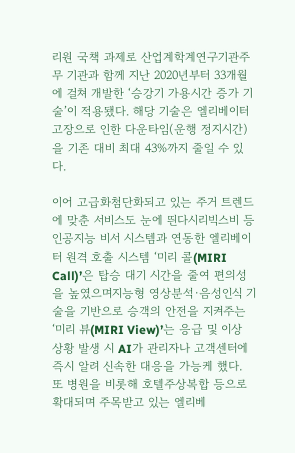리원 국책 과제로 산업계학계연구기관주무 기관과 함께 지난 2020년부터 33개월에 걸쳐 개발한 ‘승강기 가용시간 증가 기술’이 적용됐다. 해당 기술은 엘리베이터 고장으로 인한 다운타임(운행 정지시간)을 기존 대비 최대 43%까지 줄일 수 있다.

이어 고급화첨단화되고 있는 주거 트렌드에 맞춘 서비스도 눈에 띈다시리빅스비 등 인공지능 비서 시스템과 연동한 엘리베이터 원격 호출 시스템 ‘미리 콜(MIRI Call)’은 탑승 대기 시간을 줄여 편의성을 높였으며지능형 영상분석·음성인식 기술을 기반으로 승객의 안전을 지켜주는 ‘미리 뷰(MIRI View)’는 응급 및 이상 상황 발생 시 AI가 관리자나 고객센터에 즉시 알려 신속한 대응을 가능케 했다. 또 병원을 비롯해 호텔주상복합 등으로 확대되며 주목받고 있는 엘리베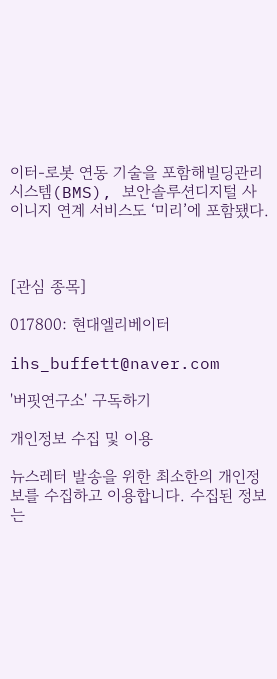이터-로봇 연동 기술을 포함해빌딩관리시스템(BMS), 보안솔루션디지털 사이니지 연계 서비스도 ‘미리’에 포함됐다.



[관심 종목]

017800: 현대엘리베이터

ihs_buffett@naver.com

'버핏연구소' 구독하기

개인정보 수집 및 이용

뉴스레터 발송을 위한 최소한의 개인정보를 수집하고 이용합니다. 수집된 정보는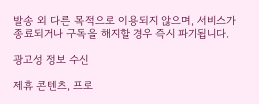발송 외 다른 목적으로 이용되지 않으며, 서비스가 종료되거나 구독을 해지할 경우 즉시 파기됩니다.

광고성 정보 수신

제휴 콘텐츠, 프로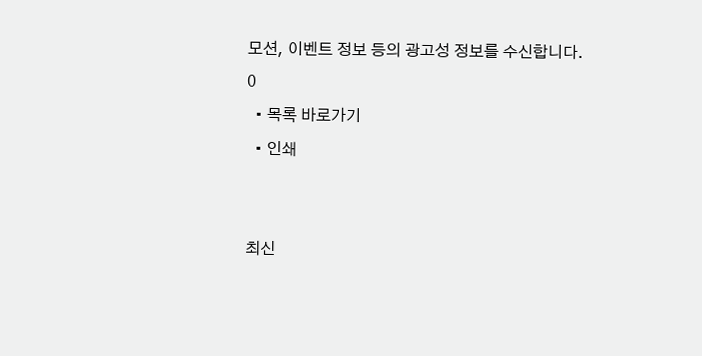모션, 이벤트 정보 등의 광고성 정보를 수신합니다.
0
  • 목록 바로가기
  • 인쇄


최신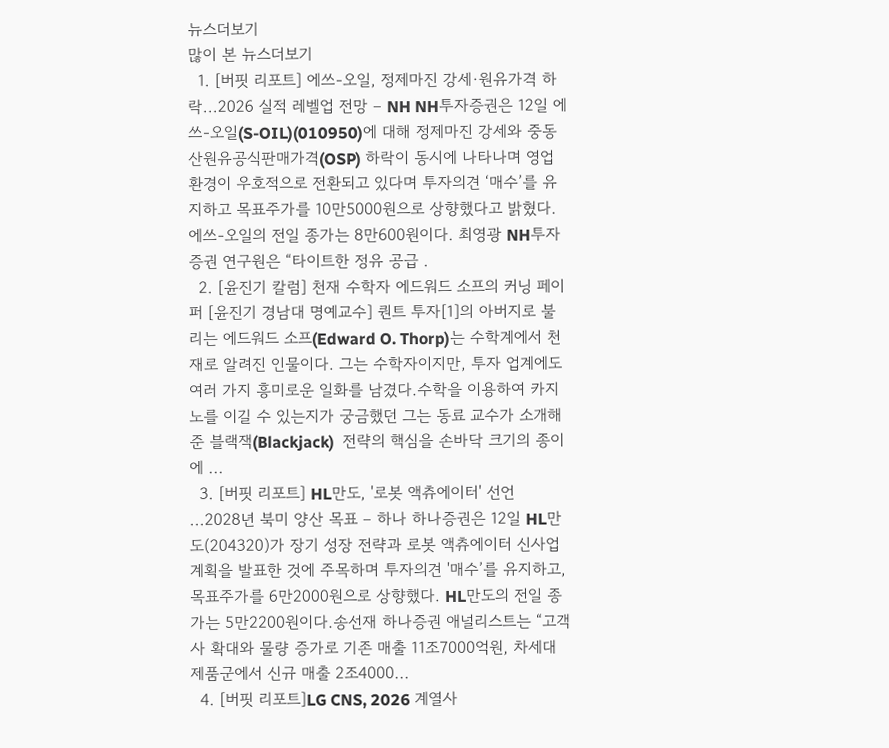뉴스더보기
많이 본 뉴스더보기
  1. [버핏 리포트] 에쓰-오일, 정제마진 강세·원유가격 하락...2026 실적 레벨업 전망 – NH NH투자증권은 12일 에쓰-오일(S-OIL)(010950)에 대해 정제마진 강세와 중동산원유공식판매가격(OSP) 하락이 동시에 나타나며 영업환경이 우호적으로 전환되고 있다며 투자의견 ‘매수’를 유지하고 목표주가를 10만5000원으로 상향했다고 밝혔다. 에쓰-오일의 전일 종가는 8만600원이다. 최영광 NH투자증권 연구원은 “타이트한 정유 공급 .
  2. [윤진기 칼럼] 천재 수학자 에드워드 소프의 커닝 페이퍼 [윤진기 경남대 명예교수] 퀀트 투자[1]의 아버지로 불리는 에드워드 소프(Edward O. Thorp)는 수학계에서 천재로 알려진 인물이다. 그는 수학자이지만, 투자 업계에도 여러 가지 흥미로운 일화를 남겼다.수학을 이용하여 카지노를 이길 수 있는지가 궁금했던 그는 동료 교수가 소개해 준 블랙잭(Blackjack)  전략의 핵심을 손바닥 크기의 종이에 ...
  3. [버핏 리포트] HL만도, '로봇 액츄에이터' 선언 ...2028년 북미 양산 목표 – 하나 하나증권은 12일 HL만도(204320)가 장기 성장 전략과 로봇 액츄에이터 신사업 계획을 발표한 것에 주목하며 투자의견 '매수’를 유지하고, 목표주가를 6만2000원으로 상향했다. HL만도의 전일 종가는 5만2200원이다.송선재 하나증권 애널리스트는 “고객사 확대와 물량 증가로 기존 매출 11조7000억원, 차세대 제품군에서 신규 매출 2조4000...
  4. [버핏 리포트]LG CNS, 2026 계열사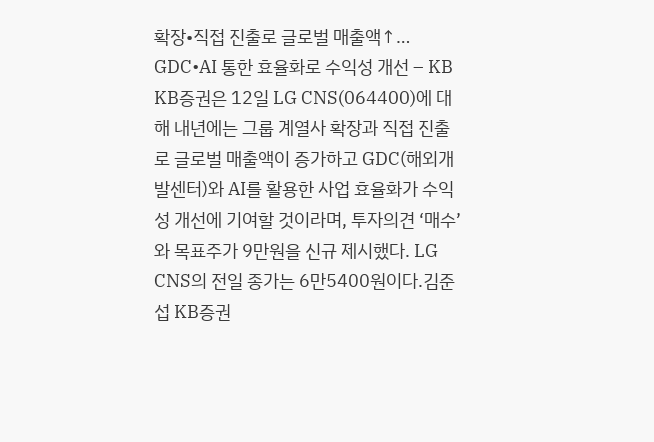확장•직접 진출로 글로벌 매출액↑… GDC•AI 통한 효율화로 수익성 개선 – KB KB증권은 12일 LG CNS(064400)에 대해 내년에는 그룹 계열사 확장과 직접 진출로 글로벌 매출액이 증가하고 GDC(해외개발센터)와 AI를 활용한 사업 효율화가 수익성 개선에 기여할 것이라며, 투자의견 ‘매수’와 목표주가 9만원을 신규 제시했다. LG CNS의 전일 종가는 6만5400원이다.김준섭 KB증권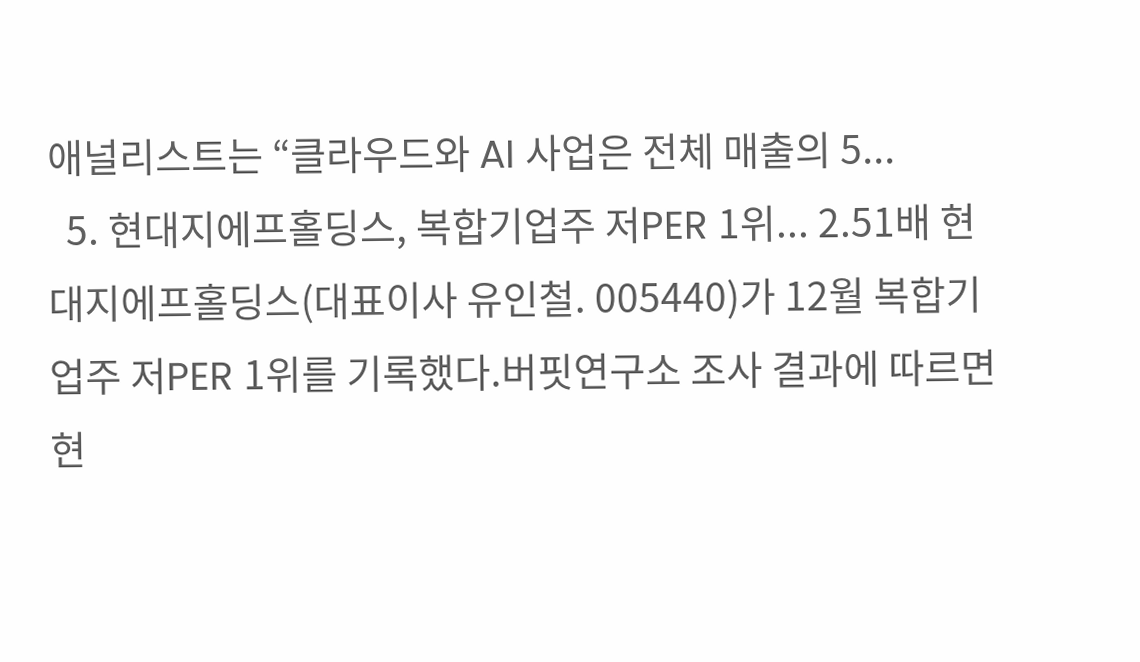애널리스트는 “클라우드와 AI 사업은 전체 매출의 5...
  5. 현대지에프홀딩스, 복합기업주 저PER 1위... 2.51배 현대지에프홀딩스(대표이사 유인철. 005440)가 12월 복합기업주 저PER 1위를 기록했다.버핏연구소 조사 결과에 따르면 현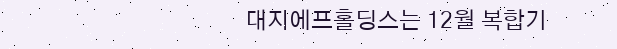대지에프홀딩스는 12월 복합기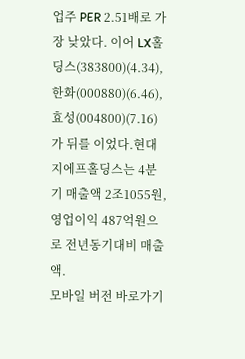업주 PER 2.51배로 가장 낮았다. 이어 LX홀딩스(383800)(4.34), 한화(000880)(6.46), 효성(004800)(7.16)가 뒤를 이었다.현대지에프홀딩스는 4분기 매출액 2조1055원, 영업이익 487억원으로 전년동기대비 매출액.
모바일 버전 바로가기